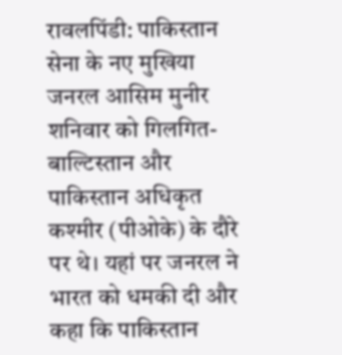रावलपिंडी: पाकिस्तान सेना के नए मुखिया जनरल आसिम मुनीर शनिवार को गिलगित-बाल्टिस्तान और पाकिस्तान अधिकृत कश्मीर (पीओके) के दौरे पर थे। यहां पर जनरल ने भारत को धमकी दी और कहा कि पाकिस्तान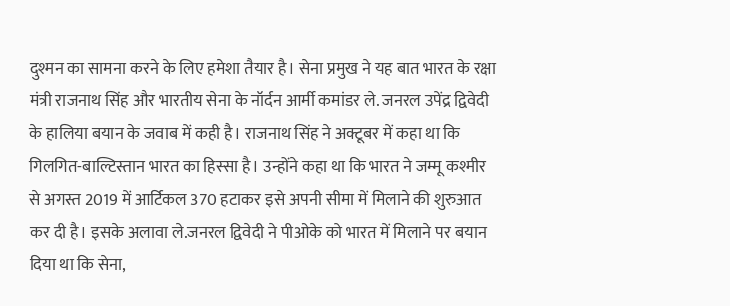दुश्मन का सामना करने के लिए हमेशा तैयार है। सेना प्रमुख ने यह बात भारत के रक्षा मंत्री राजनाथ सिंह और भारतीय सेना के नॉर्दन आर्मी कमांडर ले. जनरल उपेंद्र द्विवेदी के हालिया बयान के जवाब में कही है। राजनाथ सिंह ने अक्टूबर में कहा था कि गिलगित-बाल्टिस्तान भारत का हिस्सा है। उन्होंने कहा था कि भारत ने जम्मू कश्मीर से अगस्त 2019 में आर्टिकल 370 हटाकर इसे अपनी सीमा में मिलाने की शुरुआत कर दी है। इसके अलावा ले.जनरल द्विवेदी ने पीओके को भारत में मिलाने पर बयान दिया था कि सेना,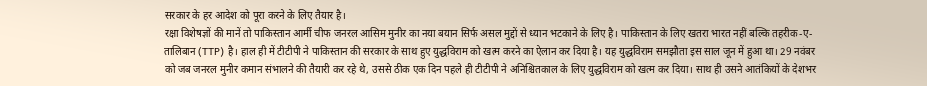सरकार के हर आदेश को पूरा करने के लिए तैयार है।
रक्षा विशेषज्ञों की मानें तो पाकिस्तान आर्मी चीफ जनरल आसिम मुनीर का नया बयान सिर्फ असल मुद्दों से ध्यान भटकाने के लिए है। पाकिस्तान के लिए खतरा भारत नहीं बल्कि तहरीक-ए-तालिबान (TTP) है। हाल ही में टीटीपी ने पाकिस्तान की सरकार के साथ हुए युद्धविराम को खत्म करने का ऐलान कर दिया है। यह युद्धविराम समझौता इस साल जून में हुआ था। 29 नवंबर को जब जनरल मुनीर कमान संभालने की तैयारी कर रहे थे, उससे ठीक एक दिन पहले ही टीटीपी ने अनिश्चितकाल के लिए युद्धविराम को खत्म कर दिया। साथ ही उसने आतंकियों के देशभर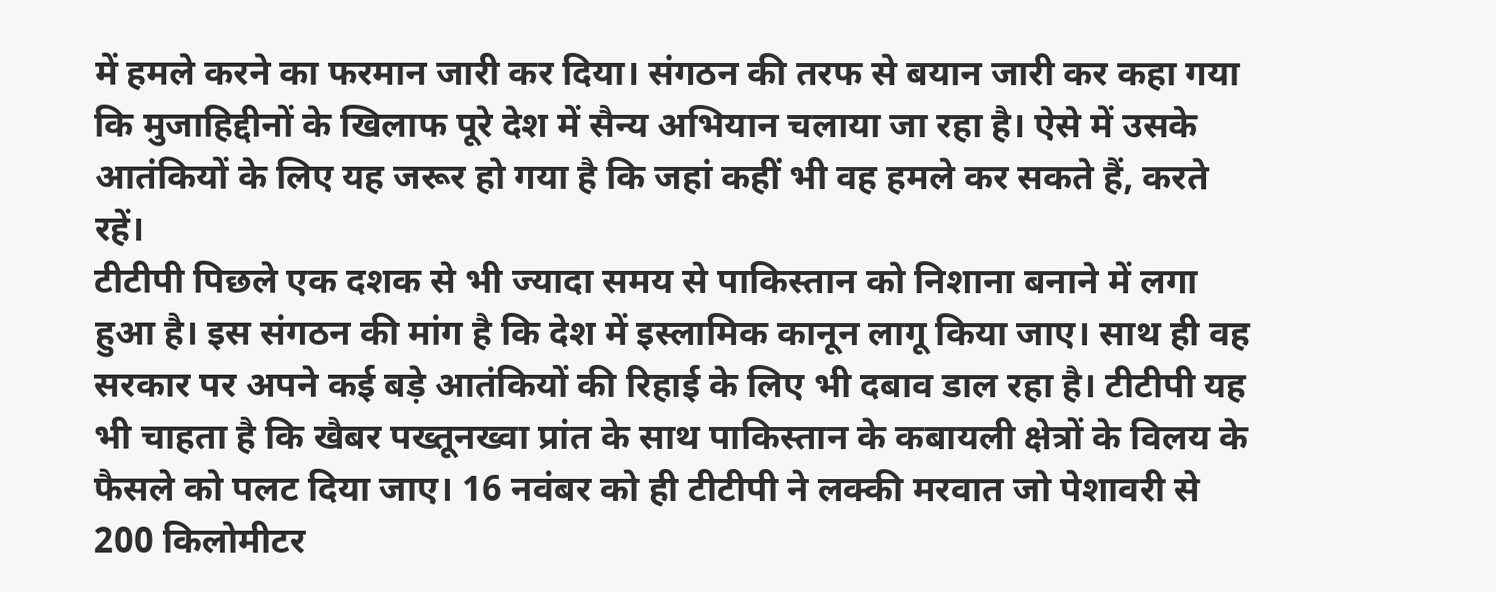में हमले करने का फरमान जारी कर दिया। संगठन की तरफ से बयान जारी कर कहा गया कि मुजाहिद्दीनों के खिलाफ पूरे देश में सैन्य अभियान चलाया जा रहा है। ऐसे में उसके आतंकियों के लिए यह जरूर हो गया है कि जहां कहीं भी वह हमले कर सकते हैं, करते रहें।
टीटीपी पिछले एक दशक से भी ज्यादा समय से पाकिस्तान को निशाना बनाने में लगा हुआ है। इस संगठन की मांग है कि देश में इस्लामिक कानून लागू किया जाए। साथ ही वह सरकार पर अपने कई बड़े आतंकियों की रिहाई के लिए भी दबाव डाल रहा है। टीटीपी यह भी चाहता है कि खैबर पख्तूनख्वा प्रांत के साथ पाकिस्तान के कबायली क्षेत्रों के विलय के फैसले को पलट दिया जाए। 16 नवंबर को ही टीटीपी ने लक्की मरवात जो पेशावरी से 200 किलोमीटर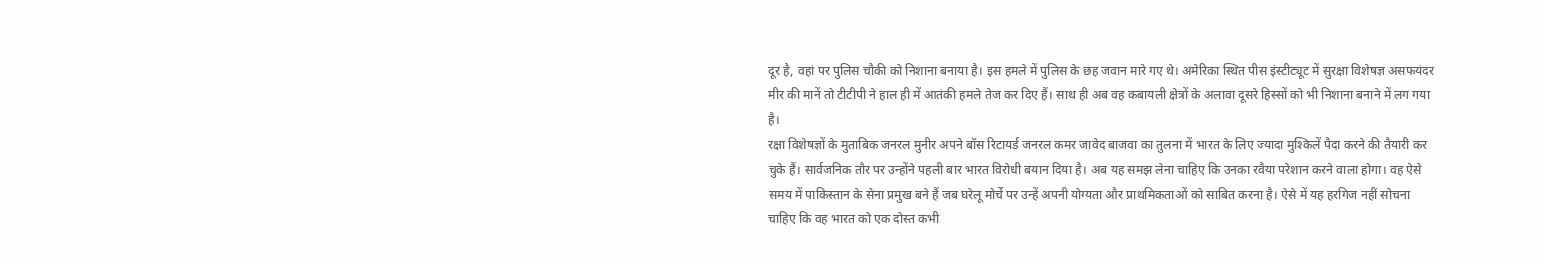दूर है, वहां पर पुलिस चौकी को निशाना बनाया है। इस हमले में पुलिस के छह जवान मारे गए थे। अमेरिका स्थित पीस इंस्टीट्यूट में सुरक्षा विशेषज्ञ असफयंदर मीर की मानें तो टीटीपी ने हाल ही में आतंकी हमले तेज कर दिए हैं। साथ ही अब वह कबायली क्षेत्रों के अलावा दूसरे हिस्सों को भी निशाना बनाने में लग गया है।
रक्षा विशेषज्ञों के मुताबिक जनरल मुनीर अपने बॉस रिटायर्ड जनरल कमर जावेद बाजवा का तुलना में भारत के लिए ज्यादा मुश्किलें पैदा करने की तैयारी कर चुके हैं। सार्वजनिक तौर पर उन्होंने पहली बार भारत विरोधी बयान दिया है। अब यह समझ लेना चाहिए कि उनका रवैया परेशान करने वाला होगा। वह ऐसे समय में पाकिस्तान के सेना प्रमुख बने हैं जब घरेलू मोर्चे पर उन्हें अपनी योग्यता और प्राथमिकताओं को साबित करना है। ऐसे में यह हरगिज नहीं सोचना चाहिए कि वह भारत को एक दोस्त कभी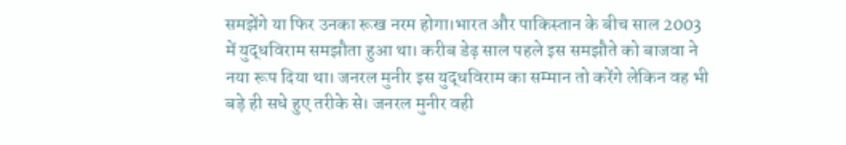समझेंगे या फिर उनका रूख नरम होगा।भारत और पाकिस्तान के बीच साल 2003 में युद्धविराम समझौता हुआ था। करीब डेढ़ साल पहले इस समझौते को बाजवा ने नया रूप दिया था। जनरल मुनीर इस युद्धविराम का सम्मान तो करेंगे लेकिन वह भी बड़े ही सधे हुए तरीके से। जनरल मुनीर वही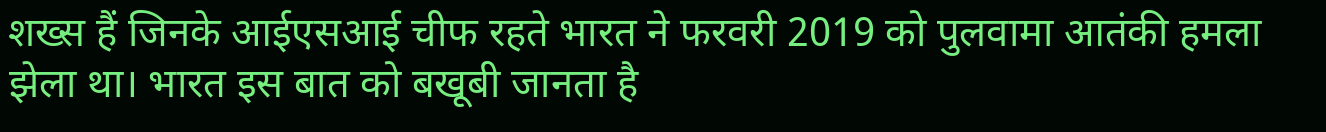शख्स हैं जिनके आईएसआई चीफ रहते भारत ने फरवरी 2019 को पुलवामा आतंकी हमला झेला था। भारत इस बात को बखूबी जानता है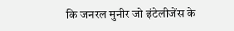कि जनरल मुनीर जो इंटेलीजेंस के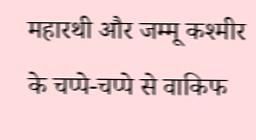महारथी और जम्मू कश्मीर के चप्पे-चप्पे से वाकिफ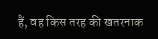हैं, वह किस तरह की खतरनाक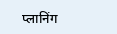प्लानिंग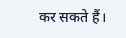कर सकते हैं।